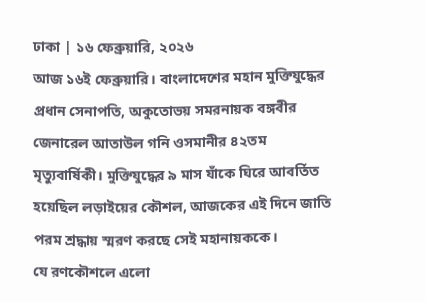ঢাকা | ১৬ ফেব্রুয়ারি, ২০২৬
আজ ১৬ই ফেব্রুয়ারি। বাংলাদেশের মহান মুক্তিযুদ্ধের প্রধান সেনাপতি, অকুতোভয় সমরনায়ক বঙ্গবীর জেনারেল আতাউল গনি ওসমানীর ৪২তম মৃত্যুবার্ষিকী। মুক্তিযুদ্ধের ৯ মাস যাঁকে ঘিরে আবর্তিত হয়েছিল লড়াইয়ের কৌশল, আজকের এই দিনে জাতি পরম শ্রদ্ধায় স্মরণ করছে সেই মহানায়ককে।
যে রণকৌশলে এলো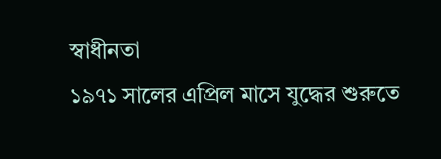স্বাধীনতা
১৯৭১ সালের এপ্রিল মাসে যুদ্ধের শুরুতে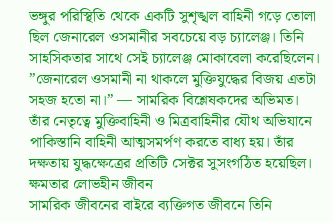ভঙ্গুর পরিস্থিতি থেকে একটি সুশৃঙ্খল বাহিনী গড়ে তোলা ছিল জেনারেল ওসমানীর সবচেয়ে বড় চ্যালেঞ্জ। তিনি সাহসিকতার সাথে সেই চ্যালেঞ্জ মোকাবেলা করেছিলেন।
”জেনারেল ওসমানী না থাকলে মুক্তিযুদ্ধের বিজয় এতটা সহজ হতো না।” — সামরিক বিশ্লেষকদের অভিমত।
তাঁর নেতৃত্বে মুক্তিবাহিনী ও মিত্রবাহিনীর যৌথ অভিযানে পাকিস্তানি বাহিনী আত্মসমর্পণ করতে বাধ্য হয়। তাঁর দক্ষতায় যুদ্ধক্ষেত্রের প্রতিটি সেক্টর সুসংগঠিত হয়েছিল।
ক্ষমতার লোভহীন জীবন
সামরিক জীবনের বাইরে ব্যক্তিগত জীবনে তিনি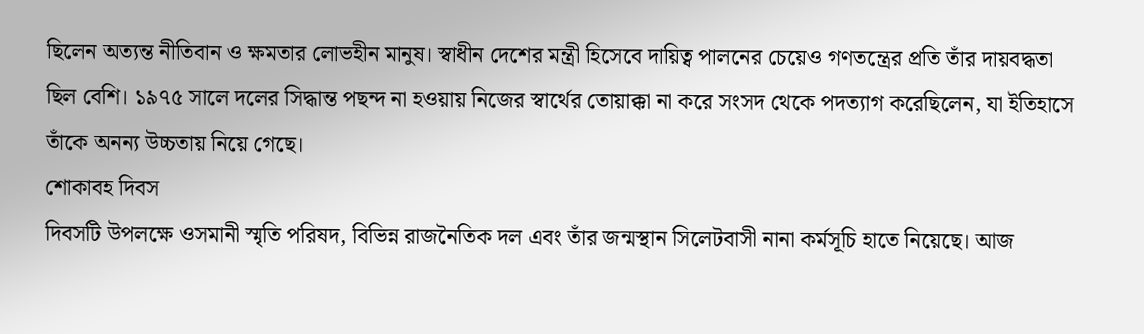ছিলেন অত্যন্ত নীতিবান ও ক্ষমতার লোভহীন মানুষ। স্বাধীন দেশের মন্ত্রী হিসেবে দায়িত্ব পালনের চেয়েও গণতন্ত্রের প্রতি তাঁর দায়বদ্ধতা ছিল বেশি। ১৯৭৫ সালে দলের সিদ্ধান্ত পছন্দ না হওয়ায় নিজের স্বার্থের তোয়াক্কা না করে সংসদ থেকে পদত্যাগ করেছিলেন, যা ইতিহাসে তাঁকে অনন্য উচ্চতায় নিয়ে গেছে।
শোকাবহ দিবস
দিবসটি উপলক্ষে ওসমানী স্মৃতি পরিষদ, বিভিন্ন রাজনৈতিক দল এবং তাঁর জন্মস্থান সিলেটবাসী নানা কর্মসূচি হাতে নিয়েছে। আজ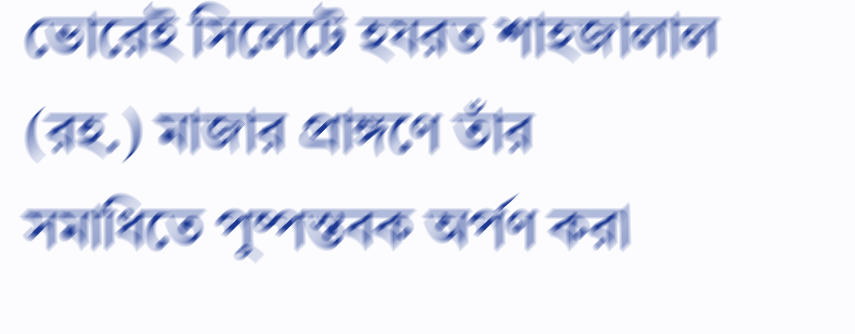ভোরেই সিলেটে হযরত শাহজালাল (রহ.) মাজার প্রাঙ্গণে তাঁর সমাধিতে পুষ্পস্তবক অর্পণ করা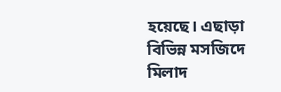হয়েছে। এছাড়া বিভিন্ন মসজিদে মিলাদ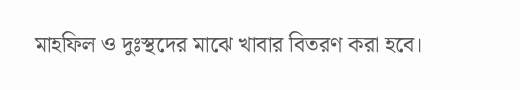মাহফিল ও দুঃস্থদের মাঝে খাবার বিতরণ করা হবে।